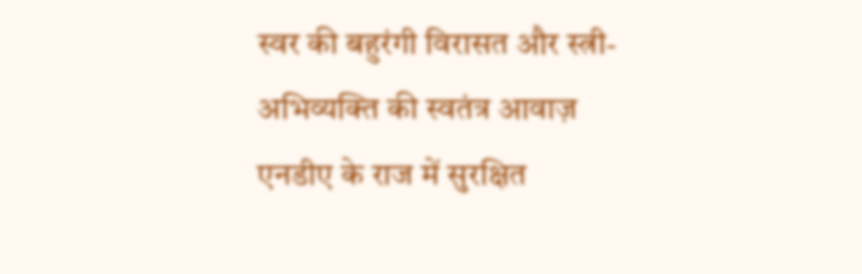स्वर की बहुरंगी विरासत और स्त्री-अभिव्यक्ति की स्वतंत्र आवाज़
एनडीए के राज में सुरक्षित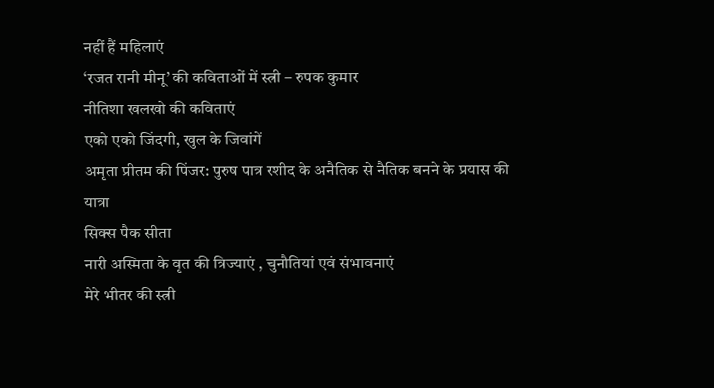नहीं हैं महिलाएं
‘रजत रानी मीनू’ की कविताओं में स्त्री – रुपक कुमार
नीतिशा खलखो की कविताएं
एको एको जिंदगी, खुल के जिवांगें
अमृता प्रीतम की पिंजर: पुरुष पात्र रशीद के अनैतिक से नैतिक बनने के प्रयास की यात्रा
सिक्स पैक सीता
नारी अस्मिता के वृत की त्रिज्याएं , चुनौतियां एवं संभावनाएं
मेरे भीतर की स्त्री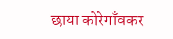छाया कोरेगाँवकर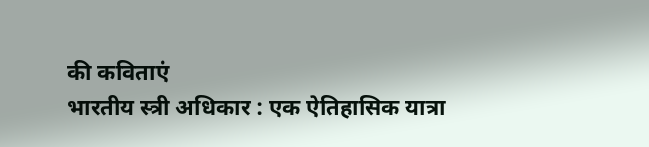की कविताएं
भारतीय स्त्री अधिकार : एक ऐतिहासिक यात्रा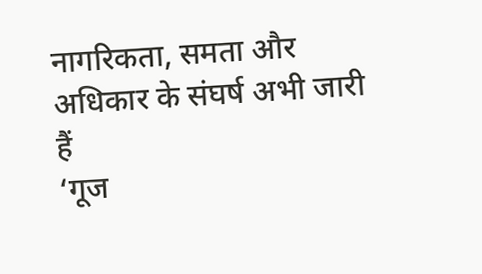नागरिकता, समता और अधिकार के संघर्ष अभी जारी हैं
‘गूज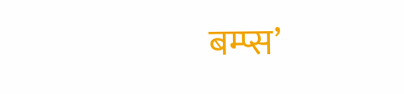बम्प्स’